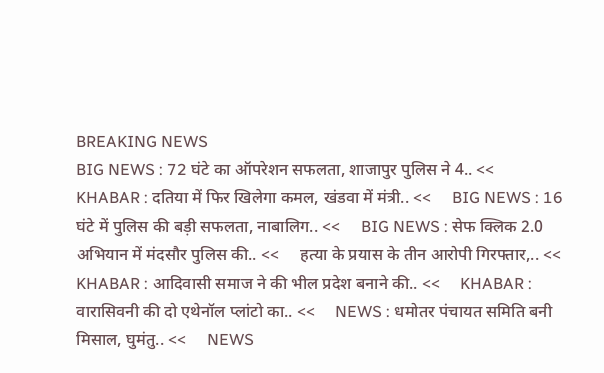BREAKING NEWS
BIG NEWS : 72 घंटे का ऑपरेशन सफलता, शाजापुर पुलिस ने 4.. <<     KHABAR : दतिया में फिर खिलेगा कमल, खंडवा में मंत्री.. <<     BIG NEWS : 16 घंटे में पुलिस की बड़ी सफलता, नाबालिग.. <<     BIG NEWS : सेफ क्लिक 2.0 अभियान में मंदसौर पुलिस की.. <<     हत्या के प्रयास के तीन आरोपी गिरफ्तार,.. <<     KHABAR : आदिवासी समाज ने की भील प्रदेश बनाने की.. <<     KHABAR : वारासिवनी की दो एथेनॉल प्लांटो का.. <<     NEWS : धमोतर पंचायत समिति बनी मिसाल, घुमंतु.. <<     NEWS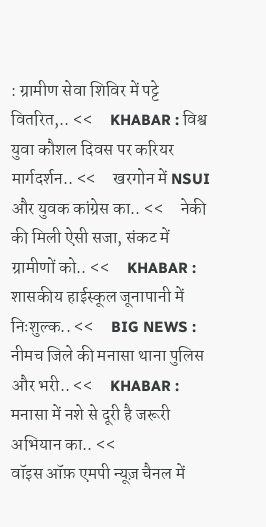: ग्रामीण सेवा शिविर में पट्टे वितरित,.. <<     KHABAR : विश्व युवा कौशल दिवस पर करियर मार्गदर्शन.. <<     खरगोन में NSUI और युवक कांग्रेस का.. <<     नेकी की मिली ऐसी सजा, संकट में ग्रामीणों को.. <<     KHABAR : शासकीय हाईस्कूल जूनापानी में निःशुल्क.. <<     BIG NEWS : नीमच जिले की मनासा थाना पुलिस और भरी.. <<     KHABAR : मनासा में नशे से दूरी है जरूरी अभियान का.. <<
वॉइस ऑफ़ एमपी न्यूज़ चैनल में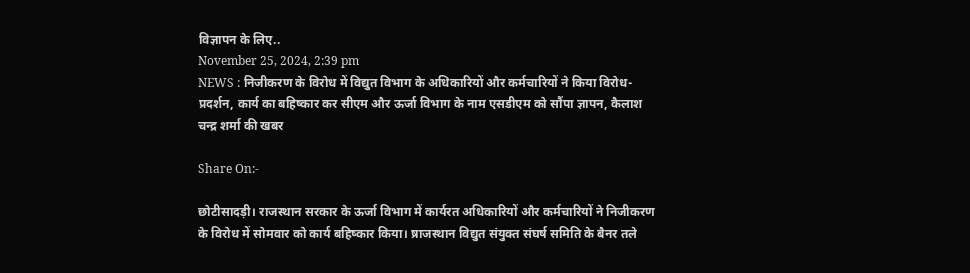विज्ञापन के लिए..
November 25, 2024, 2:39 pm
NEWS : निजीकरण के विरोध में विद्युत विभाग के अधिकारियों और कर्मचारियों ने किया विरोध-प्रदर्शन, कार्य का बहिष्कार कर सीएम और ऊर्जा विभाग के नाम एसडीएम को सौंपा ज्ञापन, कैलाश चन्द्र शर्मा की खबर

Share On:-

छोटीसादड़ी। राजस्थान सरकार के ऊर्जा विभाग में कार्यरत अधिकारियों और कर्मचारियों ने निजीकरण के विरोध में सोमवार को कार्य बहिष्कार किया। ष्राजस्थान विद्युत संयुक्त संघर्ष समिति के बैनर तले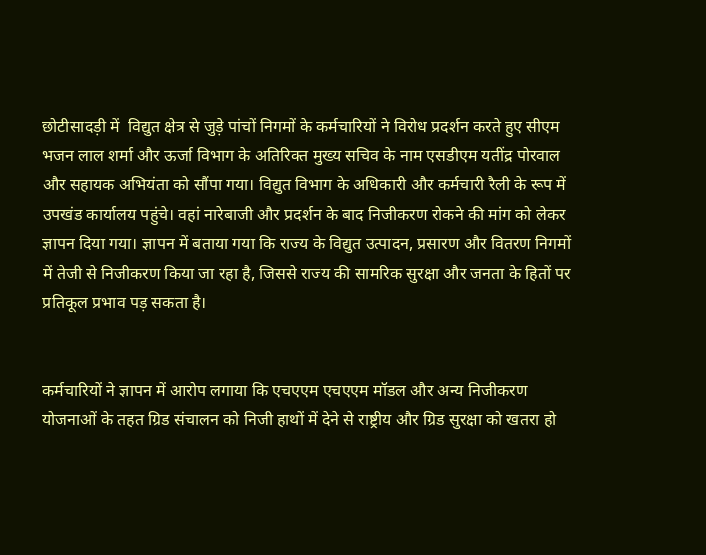छोटीसादड़ी में  विद्युत क्षेत्र से जुड़े पांचों निगमों के कर्मचारियों ने विरोध प्रदर्शन करते हुए सीएम भजन लाल शर्मा और ऊर्जा विभाग के अतिरिक्त मुख्य सचिव के नाम एसडीएम यतींद्र पोरवाल और सहायक अभियंता को सौंपा गया। विद्युत विभाग के अधिकारी और कर्मचारी रैली के रूप में उपखंड कार्यालय पहुंचे। वहां नारेबाजी और प्रदर्शन के बाद निजीकरण रोकने की मांग को लेकर ज्ञापन दिया गया। ज्ञापन में बताया गया कि राज्य के विद्युत उत्पादन, प्रसारण और वितरण निगमों में तेजी से निजीकरण किया जा रहा है, जिससे राज्य की सामरिक सुरक्षा और जनता के हितों पर प्रतिकूल प्रभाव पड़ सकता है।


कर्मचारियों ने ज्ञापन में आरोप लगाया कि एचएएम एचएएम मॉडल और अन्य निजीकरण योजनाओं के तहत ग्रिड संचालन को निजी हाथों में देने से राष्ट्रीय और ग्रिड सुरक्षा को खतरा हो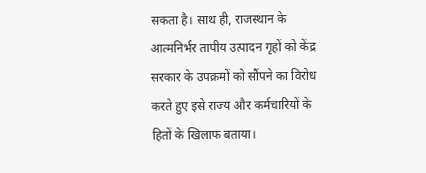सकता है। साथ ही, राजस्थान के आत्मनिर्भर तापीय उत्पादन गृहों को केंद्र सरकार के उपक्रमों को सौंपने का विरोध करते हुए इसे राज्य और कर्मचारियों के हितों के खिलाफ बताया।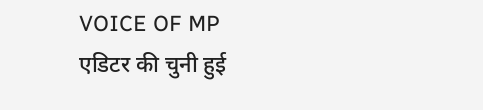VOICE OF MP
एडिटर की चुनी हुई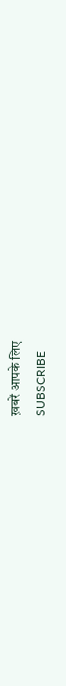ख़बरें आपके लिए
SUBSCRIBE